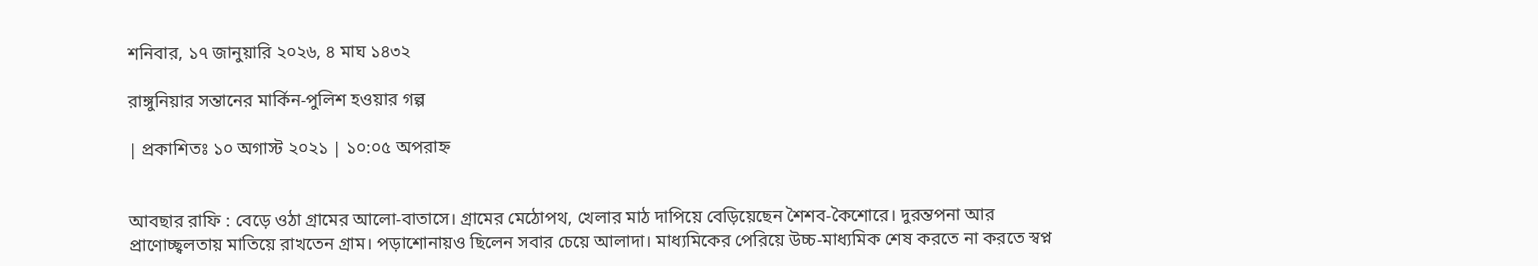শনিবার, ১৭ জানুয়ারি ২০২৬, ৪ মাঘ ১৪৩২

রাঙ্গুনিয়ার সন্তানের মার্কিন-পুলিশ হওয়ার গল্প

| প্রকাশিতঃ ১০ অগাস্ট ২০২১ | ১০:০৫ অপরাহ্ন


আবছার রাফি : বেড়ে ওঠা গ্রামের আলো-বাতাসে। গ্রামের মেঠোপথ, খেলার মাঠ দাপিয়ে বেড়িয়েছেন শৈশব-কৈশোরে। দুরন্তপনা আর প্রাণোচ্ছ্বলতায় মাতিয়ে রাখতেন গ্রাম। পড়াশোনায়ও ছিলেন সবার চেয়ে আলাদা। মাধ্যমিকের পেরিয়ে উচ্চ-মাধ্যমিক শেষ করতে না করতে স্বপ্ন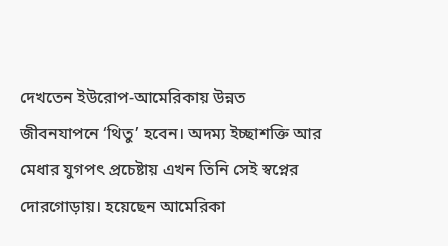দেখতেন ইউরোপ-আমেরিকায় উন্নত জীবনযাপনে ‘থিতু’ হবেন। অদম্য ইচ্ছাশক্তি আর মেধার যুগপৎ প্রচেষ্টায় এখন তিনি সেই স্বপ্নের দোরগোড়ায়। হয়েছেন আমেরিকা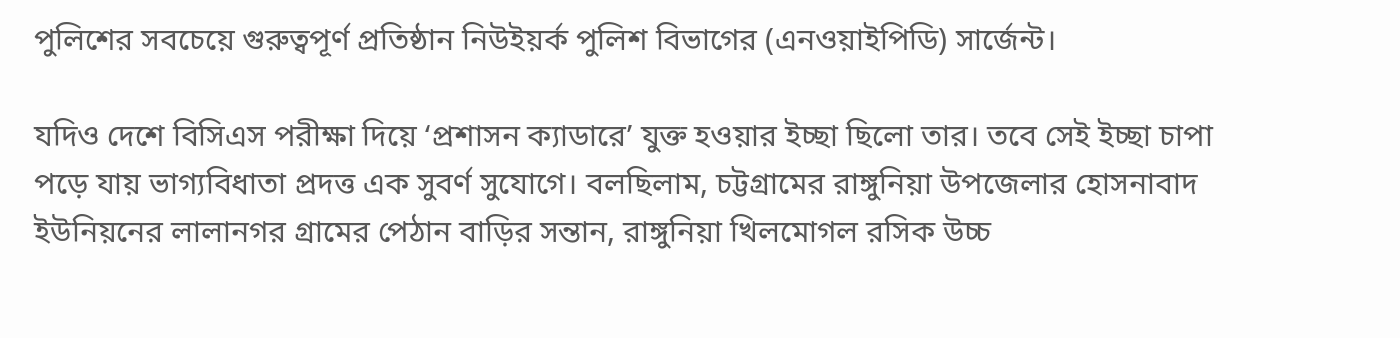পুলিশের সবচেয়ে গুরুত্বপূর্ণ প্রতিষ্ঠান নিউইয়র্ক পুলিশ বিভাগের (এনওয়াইপিডি) সার্জেন্ট।

যদিও দেশে বিসিএস পরীক্ষা দিয়ে ‘প্রশাসন ক্যাডারে’ যুক্ত হওয়ার ইচ্ছা ছিলো তার। তবে সেই ইচ্ছা চাপা পড়ে যায় ভাগ্যবিধাতা প্রদত্ত এক সুবর্ণ সুযোগে। বলছিলাম, চট্টগ্রামের রাঙ্গুনিয়া উপজেলার হোসনাবাদ ইউনিয়নের লালানগর গ্রামের পেঠান বাড়ির সন্তান, রাঙ্গুনিয়া খিলমোগল রসিক উচ্চ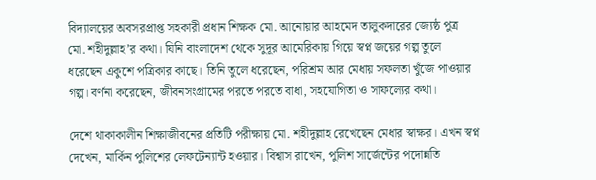বিদ্যালয়ের অবসরপ্রাপ্ত সহকারী প্রধান শিক্ষক মো. আনোয়ার আহমেদ তালুকদারের জ্যেষ্ঠ পুত্র মো. শহীদুল্লাহ’র কথা। যিনি বাংলাদেশ থেকে সুদূর আমেরিকায় গিয়ে স্বপ্ন জয়ের গল্প তুলে ধরেছেন একুশে পত্রিকার কাছে। তিনি তুলে ধরেছেন, পরিশ্রম আর মেধায় সফলতা খুঁজে পাওয়ার গল্প। বর্ণনা করেছেন, জীবনসংগ্রামের পরতে পরতে বাধা, সহযোগিতা ও সাফল্যের কথা।

দেশে থাকাকালীন শিক্ষাজীবনের প্রতিটি পরীক্ষায় মো. শহীদুল্লাহ রেখেছেন মেধার স্বাক্ষর। এখন স্বপ্ন দেখেন, মার্কিন পুলিশের লেফটেন্যান্ট হওয়ার। বিশ্বাস রাখেন, পুলিশ সার্জেন্টের পদোন্নতি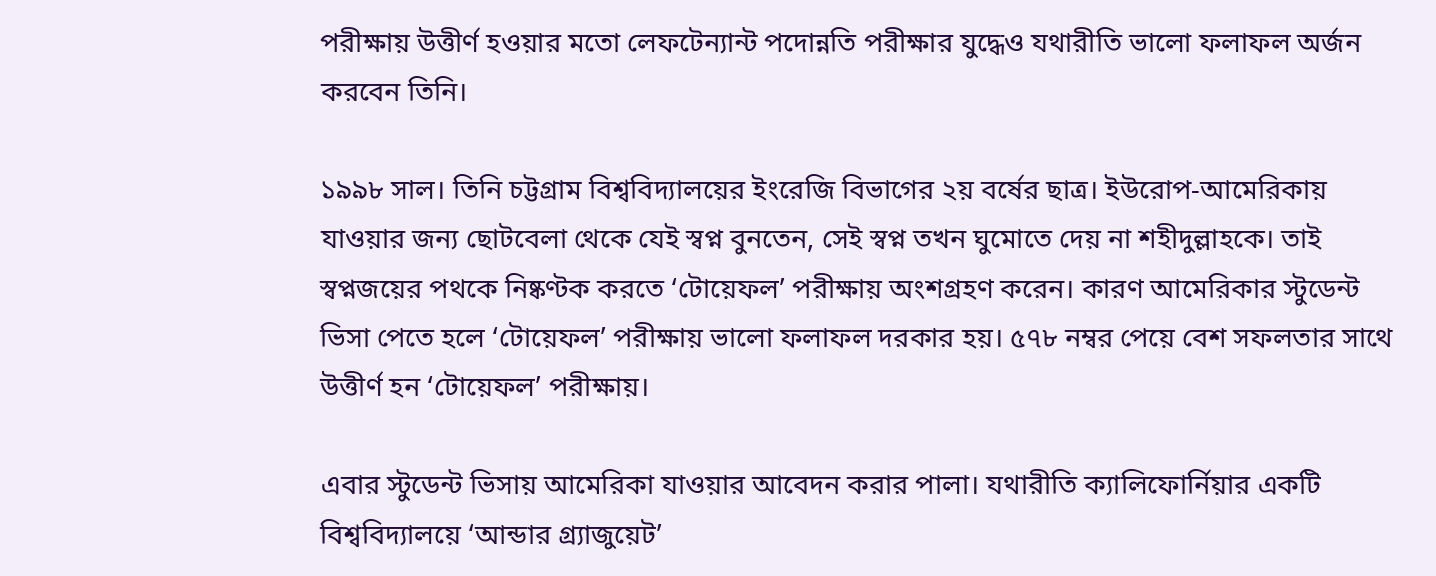পরীক্ষায় উত্তীর্ণ হওয়ার মতো লেফটেন্যান্ট পদোন্নতি পরীক্ষার যুদ্ধেও যথারীতি ভালো ফলাফল অর্জন করবেন তিনি।

১৯৯৮ সাল। তিনি চট্টগ্রাম বিশ্ববিদ্যালয়ের ইংরেজি বিভাগের ২য় বর্ষের ছাত্র। ইউরোপ-আমেরিকায় যাওয়ার জন্য ছোটবেলা থেকে যেই স্বপ্ন বুনতেন, সেই স্বপ্ন তখন ঘুমোতে দেয় না শহীদুল্লাহকে। তাই স্বপ্নজয়ের পথকে নিষ্কণ্টক করতে ‘টোয়েফল’ পরীক্ষায় অংশগ্রহণ করেন। কারণ আমেরিকার স্টুডেন্ট ভিসা পেতে হলে ‘টোয়েফল’ পরীক্ষায় ভালো ফলাফল দরকার হয়। ৫৭৮ নম্বর পেয়ে বেশ সফলতার সাথে উত্তীর্ণ হন ‘টোয়েফল’ পরীক্ষায়।

এবার স্টুডেন্ট ভিসায় আমেরিকা যাওয়ার আবেদন করার পালা। যথারীতি ক্যালিফোর্নিয়ার একটি বিশ্ববিদ্যালয়ে ‘আন্ডার গ্র্যাজুয়েট’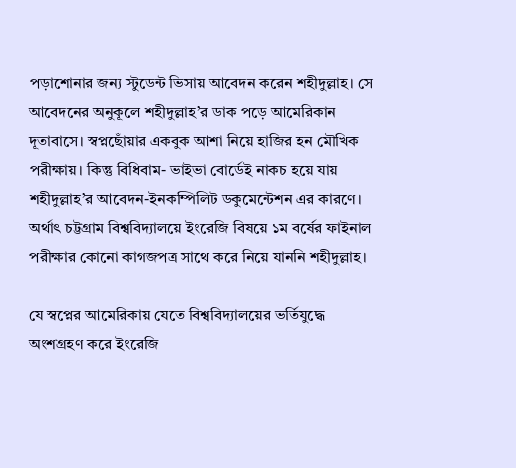পড়াশোনার জন্য স্টুডেন্ট ভিসায় আবেদন করেন শহীদুল্লাহ। সে আবেদনের অনুকূলে শহীদুল্লাহ’র ডাক পড়ে আমেরিকান দূতাবাসে। স্বপ্নছোঁয়ার একবুক আশা নিয়ে হাজির হন মৌখিক পরীক্ষায়। কিন্তু বিধিবাম- ভাইভা বোর্ডেই নাকচ হয়ে যায় শহীদুল্লাহ’র আবেদন-ইনকম্পিলিট ডকুমেন্টেশন এর কারণে। অর্থাৎ চট্টগ্রাম বিশ্ববিদ্যালয়ে ইংরেজি বিষয়ে ১ম বর্ষের ফাইনাল পরীক্ষার কোনো কাগজপত্র সাথে করে নিয়ে যাননি শহীদুল্লাহ।

যে স্বপ্নের আমেরিকায় যেতে বিশ্ববিদ্যালয়ের ভর্তিযুদ্ধে অংশগ্রহণ করে ইংরেজি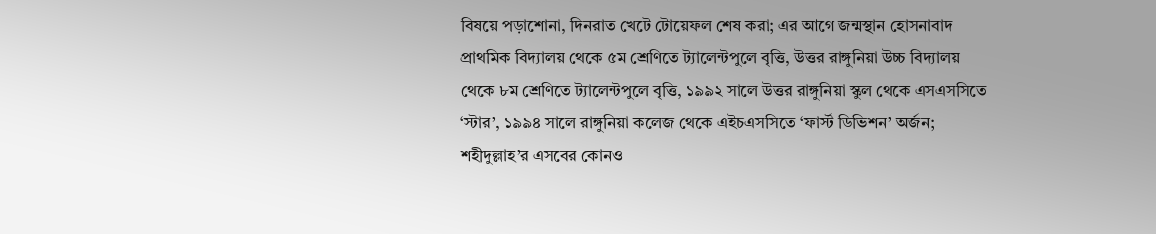বিষয়ে পড়াশোনা, দিনরাত খেটে টোয়েফল শেষ করা; এর আগে জন্মস্থান হোসনাবাদ প্রাথমিক বিদ্যালয় থেকে ৫ম শ্রেণিতে ট্যালেন্টপুলে বৃত্তি, উত্তর রাঙ্গুনিয়া উচ্চ বিদ্যালয় থেকে ৮ম শ্রেণিতে ট্যালেন্টপুলে বৃত্তি, ১৯৯২ সালে উত্তর রাঙ্গুনিয়া স্কুল থেকে এসএসসিতে ‘স্টার’, ১৯৯৪ সালে রাঙ্গুনিয়া কলেজ থেকে এইচএসসিতে ‘ফার্স্ট ডিভিশন’ অর্জন; শহীদুল্লাহ’র এসবের কোনও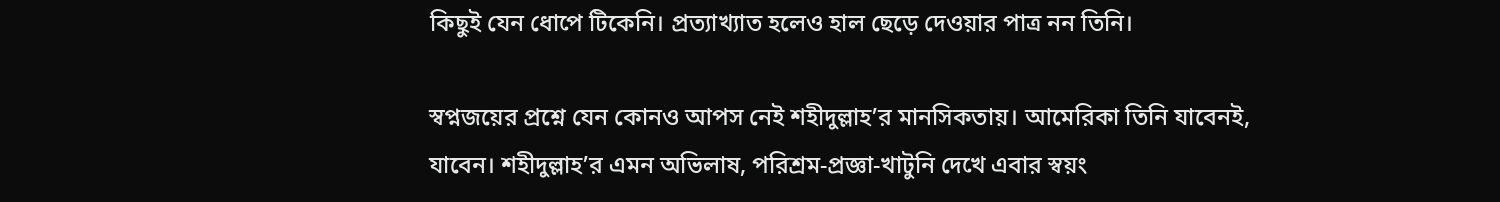কিছুই যেন ধোপে টিকেনি। প্রত্যাখ্যাত হলেও হাল ছেড়ে দেওয়ার পাত্র নন তিনি।

স্বপ্নজয়ের প্রশ্নে যেন কোনও আপস নেই শহীদুল্লাহ’র মানসিকতায়। আমেরিকা তিনি যাবেনই, যাবেন। শহীদুল্লাহ’র এমন অভিলাষ, পরিশ্রম-প্রজ্ঞা-খাটুনি দেখে এবার স্বয়ং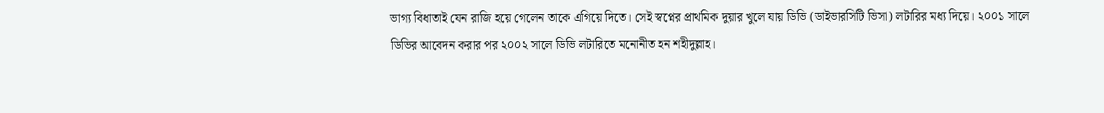ভাগ্য বিধাতাই যেন রাজি হয়ে গেলেন তাকে এগিয়ে দিতে। সেই স্বপ্নের প্রাথমিক দুয়ার খুলে যায় ডিভি (ডাইভারসিটি ভিসা) লটারির মধ্য দিয়ে। ২০০১ সালে ডিভির আবেদন করার পর ২০০২ সালে ডিভি লটারিতে মনোনীত হন শহীদুল্লাহ।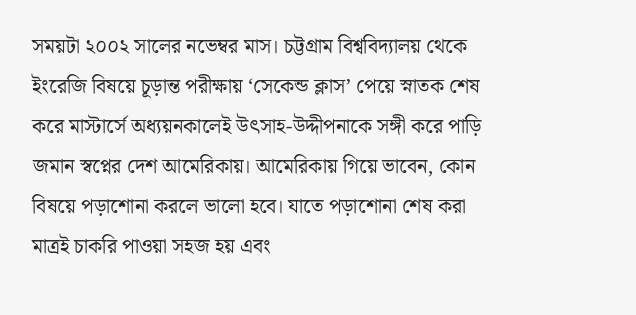সময়টা ২০০২ সালের নভেম্বর মাস। চট্টগ্রাম বিশ্ববিদ্যালয় থেকে ইংরেজি বিষয়ে চূড়ান্ত পরীক্ষায় ‘সেকেন্ড ক্লাস’ পেয়ে স্নাতক শেষ করে মাস্টার্সে অধ্যয়নকালেই উৎসাহ-উদ্দীপনাকে সঙ্গী করে পাড়ি জমান স্বপ্নের দেশ আমেরিকায়। আমেরিকায় গিয়ে ভাবেন, কোন বিষয়ে পড়াশোনা করলে ভালো হবে। যাতে পড়াশোনা শেষ করা মাত্রই চাকরি পাওয়া সহজ হয় এবং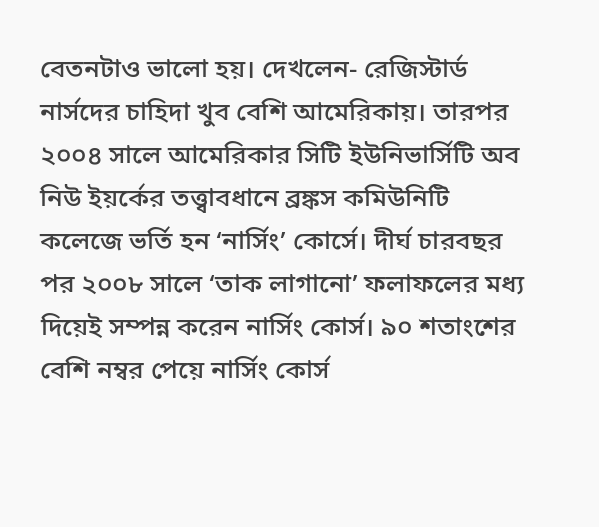বেতনটাও ভালো হয়। দেখলেন- রেজিস্টার্ড নার্সদের চাহিদা খুব বেশি আমেরিকায়। তারপর ২০০৪ সালে আমেরিকার সিটি ইউনিভার্সিটি অব নিউ ইয়র্কের তত্ত্বাবধানে ব্রঙ্কস কমিউনিটি কলেজে ভর্তি হন ‘নার্সিং’ কোর্সে। দীর্ঘ চারবছর পর ২০০৮ সালে ‘তাক লাগানো’ ফলাফলের মধ্য দিয়েই সম্পন্ন করেন নার্সিং কোর্স। ৯০ শতাংশের বেশি নম্বর পেয়ে নার্সিং কোর্স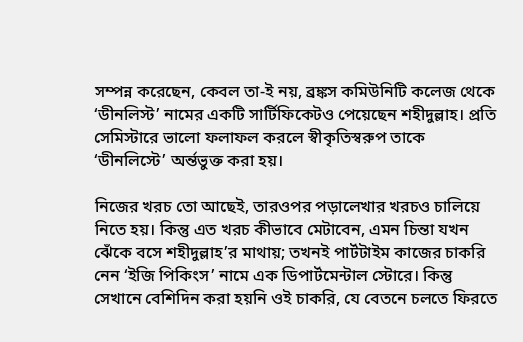সম্পন্ন করেছেন, কেবল তা-ই নয়, ব্রঙ্কস কমিউনিটি কলেজ থেকে ‘ডীনলিস্ট’ নামের একটি সার্টিফিকেটও পেয়েছেন শহীদুল্লাহ। প্রতি সেমিস্টারে ভালো ফলাফল করলে স্বীকৃতিস্বরুপ তাকে ‘ডীনলিস্টে’ অর্ন্তভুক্ত করা হয়।

নিজের খরচ তো আছেই, তারওপর পড়ালেখার খরচও চালিয়ে নিতে হয়। কিন্তু এত খরচ কীভাবে মেটাবেন, এমন চিন্তা যখন ঝেঁকে বসে শহীদুল্লাহ’র মাথায়; তখনই পার্টটাইম কাজের চাকরি নেন ‘ইজি পিকিংস’ নামে এক ডিপার্টমেন্টাল স্টোরে। কিন্তু সেখানে বেশিদিন করা হয়নি ওই চাকরি, যে বেতনে চলতে ফিরতে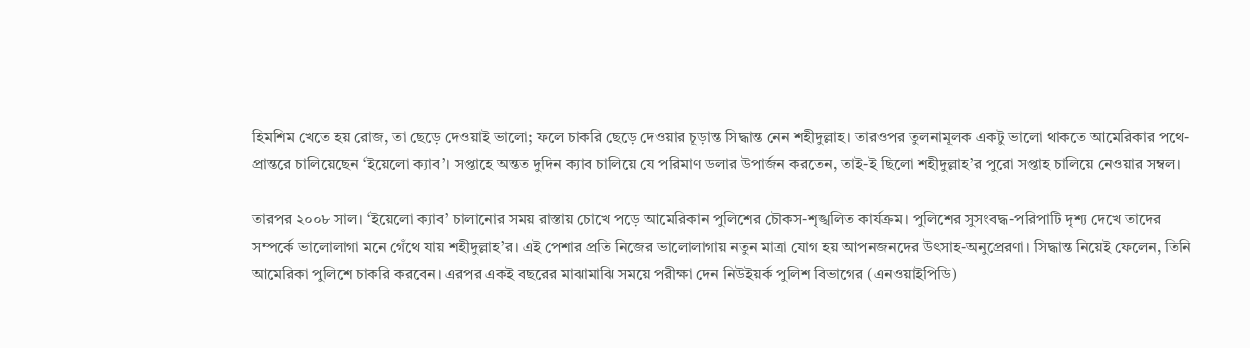হিমশিম খেতে হয় রোজ, তা ছেড়ে দেওয়াই ভালো; ফলে চাকরি ছেড়ে দেওয়ার চূড়ান্ত সিদ্ধান্ত নেন শহীদুল্লাহ। তারওপর তুলনামূলক একটু ভালো থাকতে আমেরিকার পথে-প্রান্তরে চালিয়েছেন ‘ইয়েলো ক্যাব’। সপ্তাহে অন্তত দুদিন ক্যাব চালিয়ে যে পরিমাণ ডলার উপার্জন করতেন, তাই-ই ছিলো শহীদুল্লাহ’র পুরো সপ্তাহ চালিয়ে নেওয়ার সম্বল।

তারপর ২০০৮ সাল। ‘ইয়েলো ক্যাব’ চালানোর সময় রাস্তায় চোখে পড়ে আমেরিকান পুলিশের চৌকস-শৃঙ্খলিত কার্যক্রম। পুলিশের সুসংবদ্ধ-পরিপাটি দৃশ্য দেখে তাদের সম্পর্কে ভালোলাগা মনে গেঁথে যায় শহীদুল্লাহ’র। এই পেশার প্রতি নিজের ভালোলাগায় নতুন মাত্রা যোগ হয় আপনজনদের উৎসাহ-অনুপ্রেরণা। সিদ্ধান্ত নিয়েই ফেলেন, তিনি আমেরিকা পুলিশে চাকরি করবেন। এরপর একই বছরের মাঝামাঝি সময়ে পরীক্ষা দেন নিউইয়র্ক পুলিশ বিভাগের (এনওয়াইপিডি)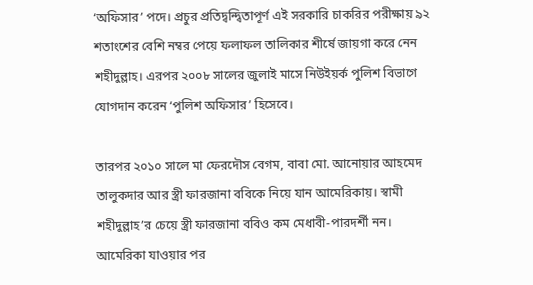‘অফিসার’ পদে। প্রচুর প্রতিদ্বন্দ্বিতাপূর্ণ এই সরকারি চাকরির পরীক্ষায় ৯২ শতাংশের বেশি নম্বর পেয়ে ফলাফল তালিকার শীর্ষে জায়গা করে নেন শহীদুল্লাহ। এরপর ২০০৮ সালের জুলাই মাসে নিউইয়র্ক পুলিশ বিভাগে যোগদান করেন ‘পুলিশ অফিসার’ হিসেবে।

তারপর ২০১০ সালে মা ফেরদৌস বেগম, বাবা মো. আনোয়ার আহমেদ তালুকদার আর স্ত্রী ফারজানা ববিকে নিয়ে যান আমেরিকায়। স্বামী শহীদুল্লাহ’র চেয়ে স্ত্রী ফারজানা ববিও কম মেধাবী-পারদর্শী নন। আমেরিকা যাওয়ার পর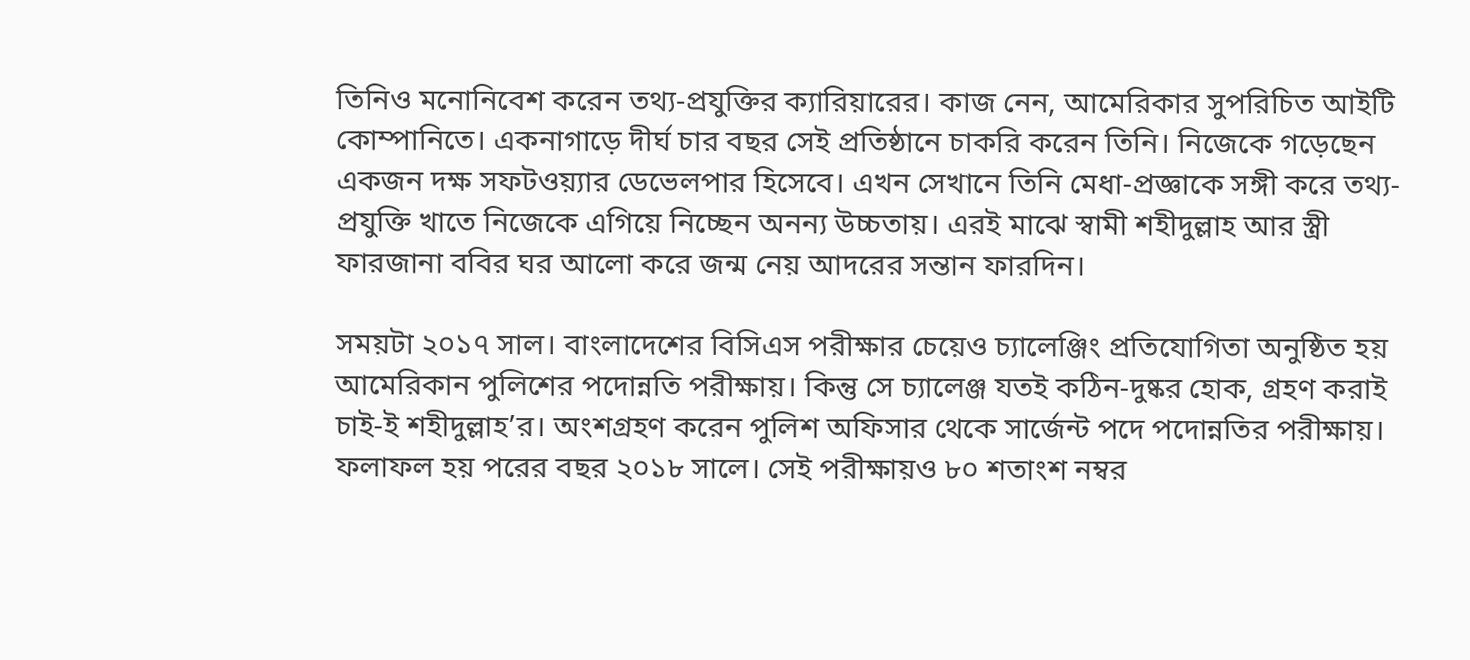তিনিও মনোনিবেশ করেন তথ্য-প্রযুক্তির ক্যারিয়ারের। কাজ নেন, আমেরিকার সুপরিচিত আইটি কোম্পানিতে। একনাগাড়ে দীর্ঘ চার বছর সেই প্রতিষ্ঠানে চাকরি করেন তিনি। নিজেকে গড়েছেন একজন দক্ষ সফটওয়্যার ডেভেলপার হিসেবে। এখন সেখানে তিনি মেধা-প্রজ্ঞাকে সঙ্গী করে তথ্য-প্রযুক্তি খাতে নিজেকে এগিয়ে নিচ্ছেন অনন্য উচ্চতায়। এরই মাঝে স্বামী শহীদুল্লাহ আর স্ত্রী ফারজানা ববির ঘর আলো করে জন্ম নেয় আদরের সন্তান ফারদিন।

সময়টা ২০১৭ সাল। বাংলাদেশের বিসিএস পরীক্ষার চেয়েও চ্যালেঞ্জিং প্রতিযোগিতা অনুষ্ঠিত হয় আমেরিকান পুলিশের পদোন্নতি পরীক্ষায়। কিন্তু সে চ্যালেঞ্জ যতই কঠিন-দুষ্কর হোক, গ্রহণ করাই চাই-ই শহীদুল্লাহ’র। অংশগ্রহণ করেন পুলিশ অফিসার থেকে সার্জেন্ট পদে পদোন্নতির পরীক্ষায়। ফলাফল হয় পরের বছর ২০১৮ সালে। সেই পরীক্ষায়ও ৮০ শতাংশ নম্বর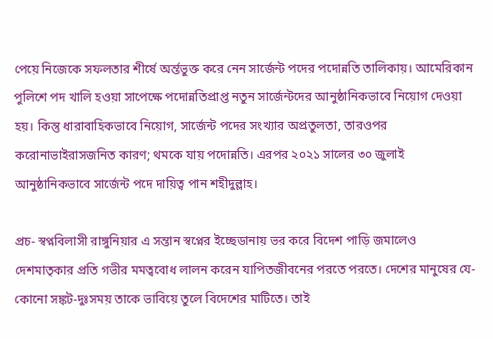পেয়ে নিজেকে সফলতার শীর্ষে অর্ন্তভুক্ত করে নেন সার্জেন্ট পদের পদোন্নতি তালিকায়। আমেরিকান পুলিশে পদ খালি হওয়া সাপেক্ষে পদোন্নতিপ্রাপ্ত নতুন সার্জেন্টদের আনুষ্ঠানিকভাবে নিয়োগ দেওয়া হয়। কিন্তু ধারাবাহিকভাবে নিয়োগ, সার্জেন্ট পদের সংখ্যার অপ্রতুলতা, তারওপর করোনাভাইরাসজনিত কারণ; থমকে যায় পদোন্নতি। এরপর ২০২১ সালের ৩০ জুলাই আনুষ্ঠানিকভাবে সার্জেন্ট পদে দায়িত্ব পান শহীদুল্লাহ।

প্রচ- স্বপ্নবিলাসী রাঙ্গুনিয়ার এ সন্তান স্বপ্নের ইচ্ছেডানায় ভর করে বিদেশ পাড়ি জমালেও দেশমাতৃকার প্রতি গভীর মমত্ববোধ লালন করেন যাপিতজীবনের পরতে পরতে। দেশের মানুষের যে-কোনো সঙ্কট-দুঃসময় তাকে ভাবিয়ে তুলে বিদেশের মাটিতে। তাই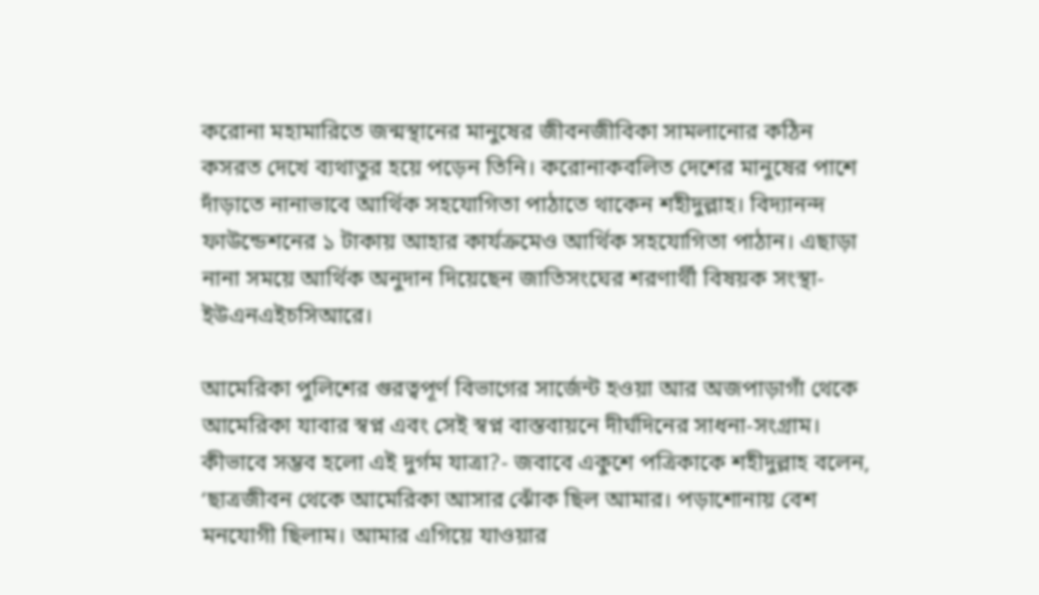করোনা মহামারিতে জন্মস্থানের মানুষের জীবনজীবিকা সামলানোর কঠিন কসরত দেখে ব্যথাতুর হয়ে পড়েন তিনি। করোনাকবলিত দেশের মানুষের পাশে দাঁড়াতে নানাভাবে আর্থিক সহযোগিতা পাঠাতে থাকেন শহীদুল্লাহ। বিদ্যানন্দ ফাউন্ডেশনের ১ টাকায় আহার কার্যক্রমেও আর্থিক সহযোগিতা পাঠান। এছাড়া নানা সময়ে আর্থিক অনুদান দিয়েছেন জাতিসংঘের শরণার্থী বিষয়ক সংস্থা- ইউএনএইচসিআরে।

আমেরিকা পুলিশের গুরত্বপূর্ণ বিভাগের সার্জেন্ট হওয়া আর অজপাড়াগাঁ থেকে আমেরিকা যাবার স্বপ্ন এবং সেই স্বপ্ন বাস্তবায়নে দীর্ঘদিনের সাধনা-সংগ্রাম। কীভাবে সম্ভব হলো এই দুর্গম যাত্রা?- জবাবে একুশে পত্রিকাকে শহীদুল্লাহ বলেন, ‘ছাত্রজীবন থেকে আমেরিকা আসার ঝোঁক ছিল আমার। পড়াশোনায় বেশ মনযোগী ছিলাম। আমার এগিয়ে যাওয়ার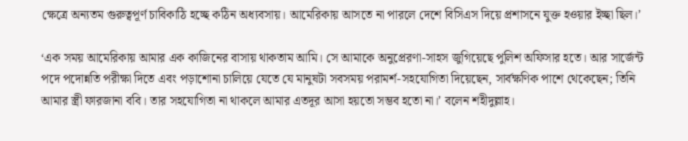ক্ষেত্রে অন্যতম গুরুত্বপূর্ণ চাবিকাঠি হচ্ছে কঠিন অধ্যবসায়। আমেরিকায় আসতে না পারলে দেশে বিসিএস দিয়ে প্রশাসনে যুক্ত হওয়ার ইচ্ছা ছিল।’

‘এক সময় আমেরিকায় আমার এক কাজিনের বাসায় থাকতাম আমি। সে আমাকে অনুপ্রেরণা-সাহস জুগিয়েছে পুলিশ অফিসার হতে। আর সার্জেন্ট পদে পদোন্নতি পরীক্ষা দিতে এবং পড়াশোনা চালিয়ে যেতে যে মানুষটা সবসময় পরামর্শ-সহযোগিতা দিয়েছেন, সার্বক্ষণিক পাশে থেকেছেন; তিনি আমার স্ত্রী ফারজানা ববি। তার সহযোগিতা না থাকলে আমার এতদূর আসা হয়তো সম্ভব হতো না।’ বলেন শহীদুল্লাহ।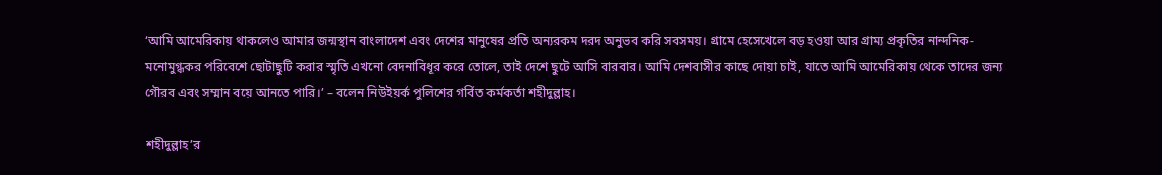‘আমি আমেরিকায় থাকলেও আমার জন্মস্থান বাংলাদেশ এবং দেশের মানুষের প্রতি অন্যরকম দরদ অনুভব করি সবসময়। গ্রামে হেসেখেলে বড় হওয়া আর গ্রাম্য প্রকৃতির নান্দনিক-মনোমুগ্ধকর পরিবেশে ছোটাছুটি করার স্মৃতি এখনো বেদনাবিধূর করে তোলে, তাই দেশে ছুটে আসি বারবার। আমি দেশবাসীর কাছে দোয়া চাই, যাতে আমি আমেরিকায় থেকে তাদের জন্য গৌরব এবং সম্মান বয়ে আনতে পারি।’ – বলেন নিউইয়র্ক পুলিশের গর্বিত কর্মকর্তা শহীদুল্লাহ।

শহীদুল্লাহ’র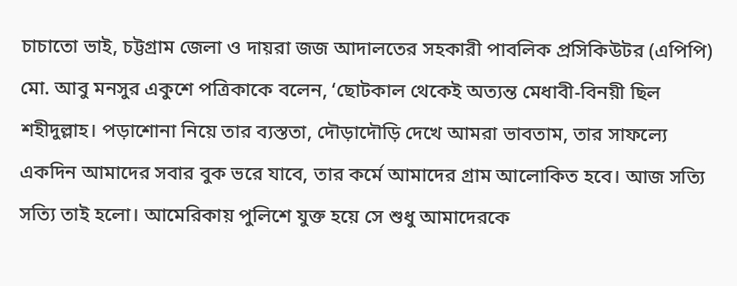চাচাতো ভাই, চট্টগ্রাম জেলা ও দায়রা জজ আদালতের সহকারী পাবলিক প্রসিকিউটর (এপিপি) মো. আবু মনসুর একুশে পত্রিকাকে বলেন, ‘ছোটকাল থেকেই অত্যন্ত মেধাবী-বিনয়ী ছিল শহীদুল্লাহ। পড়াশোনা নিয়ে তার ব্যস্ততা, দৌড়াদৌড়ি দেখে আমরা ভাবতাম, তার সাফল্যে একদিন আমাদের সবার বুক ভরে যাবে, তার কর্মে আমাদের গ্রাম আলোকিত হবে। আজ সত্যি সত্যি তাই হলো। আমেরিকায় পুলিশে যুক্ত হয়ে সে শুধু আমাদেরকে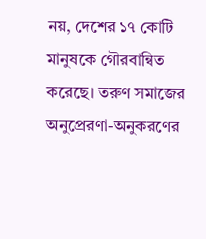নয়, দেশের ১৭ কোটি মানুষকে গৌরবান্বিত করেছে। তরুণ সমাজের অনুপ্রেরণা-অনুকরণের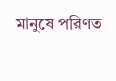মানুষে পরিণত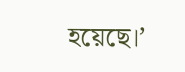হয়েছে।’